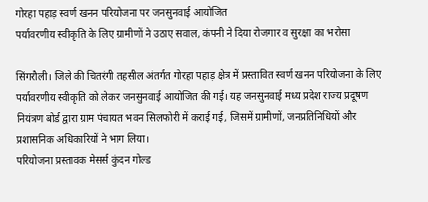गोरहा पहाड़ स्वर्ण खनन परियोजना पर जनसुनवाई आयोजित
पर्यावरणीय स्वीकृति के लिए ग्रामीणों ने उठाए सवाल, कंपनी ने दिया रोजगार व सुरक्षा का भरोसा

सिंगरौली। जिले की चितरंगी तहसील अंतर्गत गोरहा पहाड़ क्षेत्र में प्रस्तावित स्वर्ण खनन परियोजना के लिए पर्यावरणीय स्वीकृति को लेकर जनसुनवाई आयोजित की गई। यह जनसुनवाई मध्य प्रदेश राज्य प्रदूषण नियंत्रण बोर्ड द्वारा ग्राम पंचायत भवन सिलफोरी में कराई गई, जिसमें ग्रामीणों, जनप्रतिनिधियों और प्रशासनिक अधिकारियों ने भाग लिया।
परियोजना प्रस्तावक मेसर्स कुंदन गोल्ड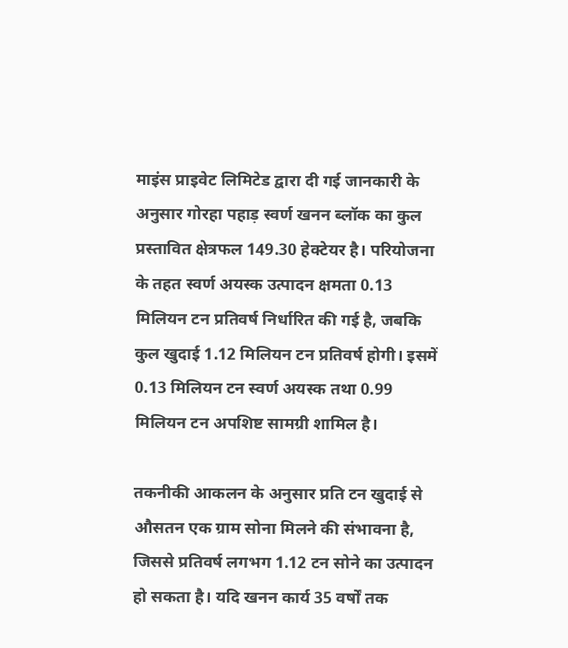माइंस प्राइवेट लिमिटेड द्वारा दी गई जानकारी के अनुसार गोरहा पहाड़ स्वर्ण खनन ब्लॉक का कुल प्रस्तावित क्षेत्रफल 149.30 हेक्टेयर है। परियोजना के तहत स्वर्ण अयस्क उत्पादन क्षमता 0.13 मिलियन टन प्रतिवर्ष निर्धारित की गई है, जबकि कुल खुदाई 1.12 मिलियन टन प्रतिवर्ष होगी। इसमें 0.13 मिलियन टन स्वर्ण अयस्क तथा 0.99 मिलियन टन अपशिष्ट सामग्री शामिल है।

तकनीकी आकलन के अनुसार प्रति टन खुदाई से औसतन एक ग्राम सोना मिलने की संभावना है, जिससे प्रतिवर्ष लगभग 1.12 टन सोने का उत्पादन हो सकता है। यदि खनन कार्य 35 वर्षों तक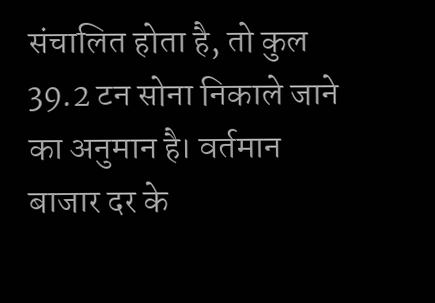संचालित होता है, तो कुल 39.2 टन सोना निकाले जाने का अनुमान है। वर्तमान बाजार दर के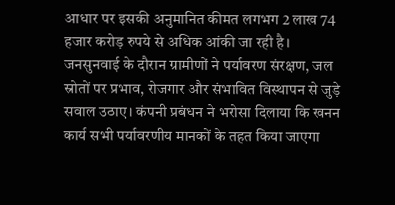आधार पर इसकी अनुमानित कीमत लगभग 2 लाख 74 हजार करोड़ रुपये से अधिक आंकी जा रही है।
जनसुनवाई के दौरान ग्रामीणों ने पर्यावरण संरक्षण, जल स्रोतों पर प्रभाव, रोजगार और संभावित विस्थापन से जुड़े सवाल उठाए। कंपनी प्रबंधन ने भरोसा दिलाया कि खनन कार्य सभी पर्यावरणीय मानकों के तहत किया जाएगा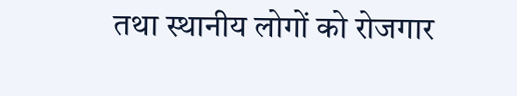तथा स्थानीय लोगों को रोजगार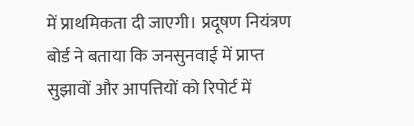में प्राथमिकता दी जाएगी। प्रदूषण नियंत्रण बोर्ड ने बताया कि जनसुनवाई में प्राप्त सुझावों और आपत्तियों को रिपोर्ट में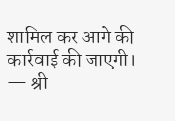शामिल कर आगे की कार्रवाई की जाएगी।
— श्री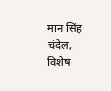मान सिंह चंदेल, विशेष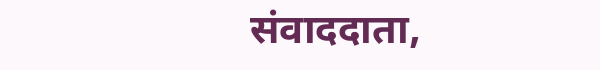संवाददाता,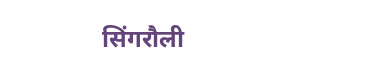सिंगरौली